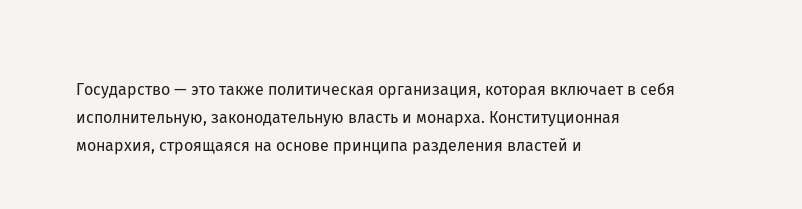Государство — это также политическая организация, которая включает в себя исполнительную, законодательную власть и монарха. Конституционная монархия, строящаяся на основе принципа разделения властей и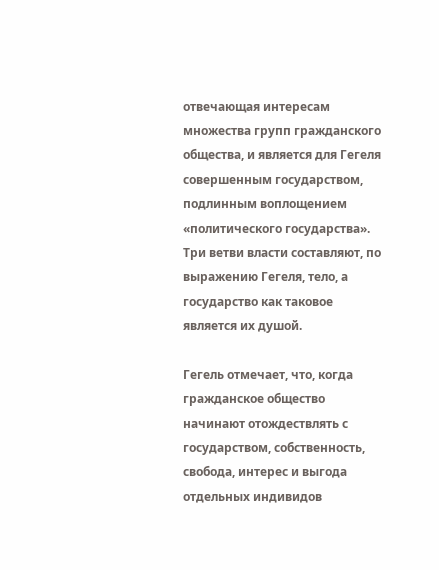отвечающая интересам множества групп гражданского общества, и является для Гегеля совершенным государством, подлинным воплощением «политического государства». Три ветви власти составляют, по выражению Гегеля, тело, а государство как таковое является их душой.

Гегель отмечает, что, когда гражданское общество начинают отождествлять с государством, собственность, свобода, интерес и выгода отдельных индивидов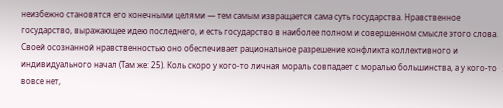неизбежно становятся его конечными целями — тем самым извращается сама суть государства. Нравственное государство, выражающее идею последнего, и есть государство в наиболее полном и совершенном смысле этого слова. Своей осознанной нравственностью оно обеспечивает рациональное разрешение конфликта коллективного и индивидуального начал (Там же: 25). Коль скоро у кого-то личная мораль совпадает с моралью большинства, а у кого-то вовсе нет,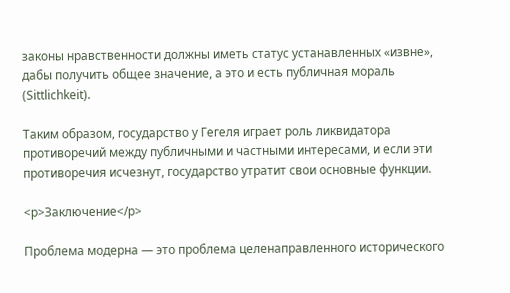законы нравственности должны иметь статус устанавленных «извне», дабы получить общее значение, а это и есть публичная мораль (Sittlichkeit).

Таким образом, государство у Гегеля играет роль ликвидатора противоречий между публичными и частными интересами, и если эти противоречия исчезнут, государство утратит свои основные функции.

<p>Заключение</p>

Проблема модерна — это проблема целенаправленного исторического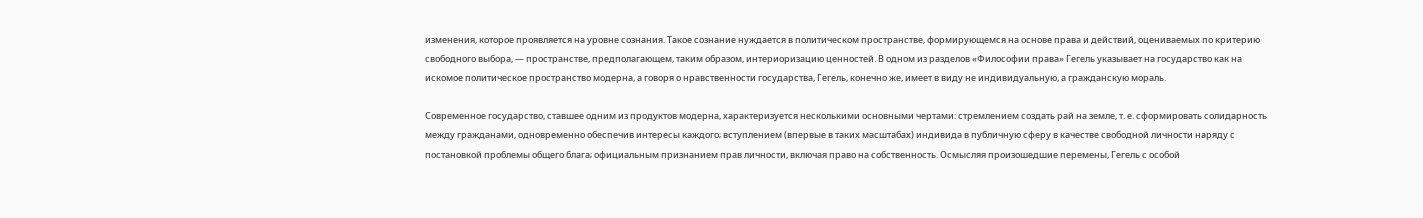изменения, которое проявляется на уровне сознания. Такое сознание нуждается в политическом пространстве, формирующемся на основе права и действий, оцениваемых по критерию свободного выбора, — пространстве, предполагающем, таким образом, интериоризацию ценностей. В одном из разделов «Философии права» Гегель указывает на государство как на искомое политическое пространство модерна, а говоря о нравственности государства, Гегель, конечно же, имеет в виду не индивидуальную, а гражданскую мораль.

Современное государство, ставшее одним из продуктов модерна, характеризуется несколькими основными чертами: стремлением создать рай на земле, т. е. сформировать солидарность между гражданами, одновременно обеспечив интересы каждого; вступлением (впервые в таких масштабах) индивида в публичную сферу в качестве свободной личности наряду с постановкой проблемы общего блага; официальным признанием прав личности, включая право на собственность. Осмысляя произошедшие перемены, Гегель с особой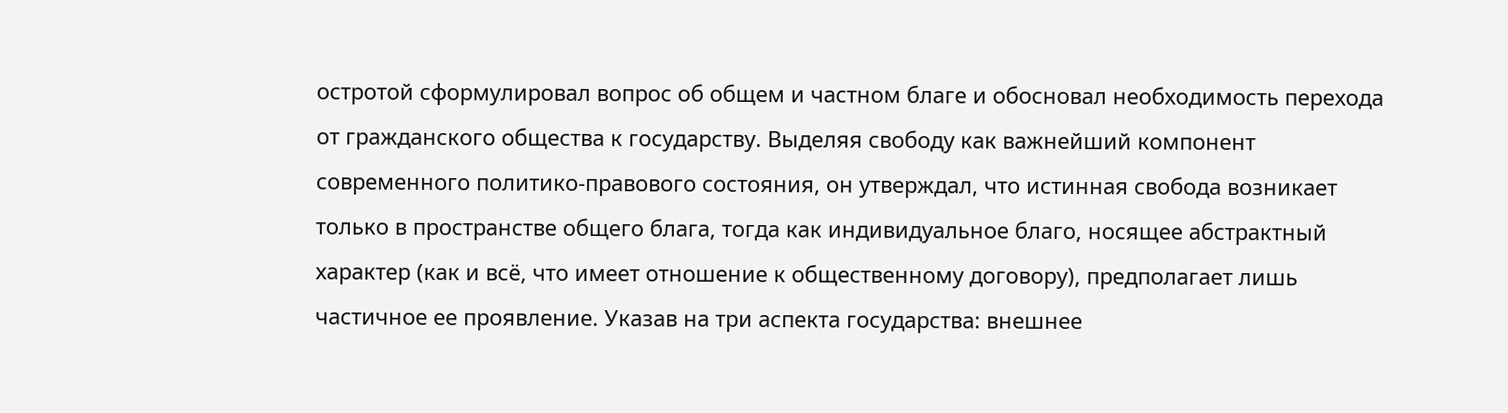остротой сформулировал вопрос об общем и частном благе и обосновал необходимость перехода от гражданского общества к государству. Выделяя свободу как важнейший компонент современного политико-правового состояния, он утверждал, что истинная свобода возникает только в пространстве общего блага, тогда как индивидуальное благо, носящее абстрактный характер (как и всё, что имеет отношение к общественному договору), предполагает лишь частичное ее проявление. Указав на три аспекта государства: внешнее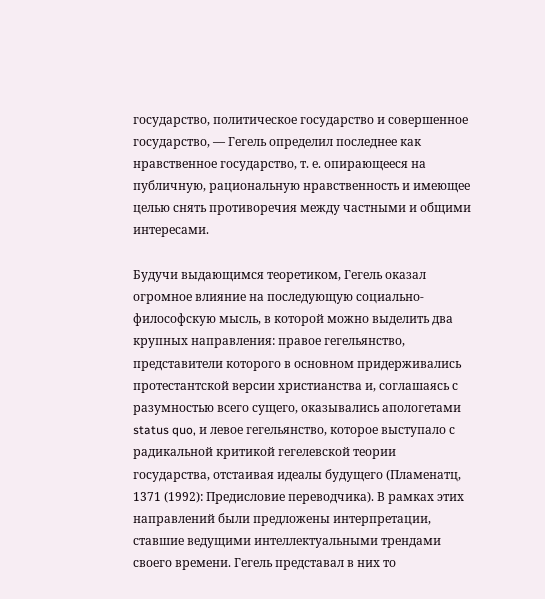государство, политическое государство и совершенное государство, — Гегель определил последнее как нравственное государство, т. е. опирающееся на публичную, рациональную нравственность и имеющее целью снять противоречия между частными и общими интересами.

Будучи выдающимся теоретиком, Гегель оказал огромное влияние на последующую социально-философскую мысль, в которой можно выделить два крупных направления: правое гегельянство, представители которого в основном придерживались протестантской версии христианства и, соглашаясь с разумностью всего сущего, оказывались апологетами status quo, и левое гегельянство, которое выступало с радикальной критикой гегелевской теории государства, отстаивая идеалы будущего (Пламенатц, 1371 (1992): Предисловие переводчика). В рамках этих направлений были предложены интерпретации, ставшие ведущими интеллектуальными трендами своего времени. Гегель представал в них то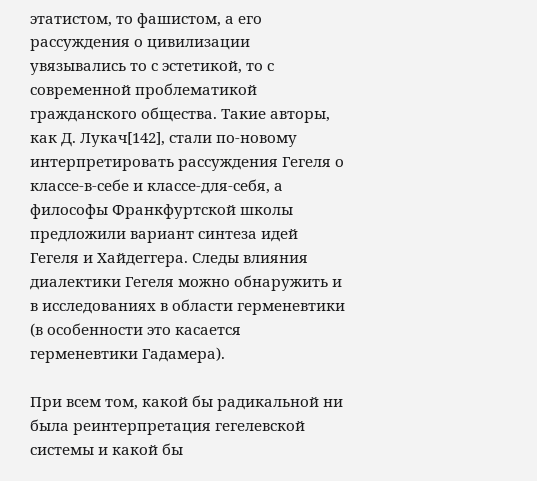этатистом, то фашистом, а его рассуждения о цивилизации увязывались то с эстетикой, то с современной проблематикой гражданского общества. Такие авторы, как Д. Лукач[142], стали по-новому интерпретировать рассуждения Гегеля о классе-в-себе и классе-для-себя, а философы Франкфуртской школы предложили вариант синтеза идей Гегеля и Хайдеггера. Следы влияния диалектики Гегеля можно обнаружить и в исследованиях в области герменевтики (в особенности это касается герменевтики Гадамера).

При всем том, какой бы радикальной ни была реинтерпретация гегелевской системы и какой бы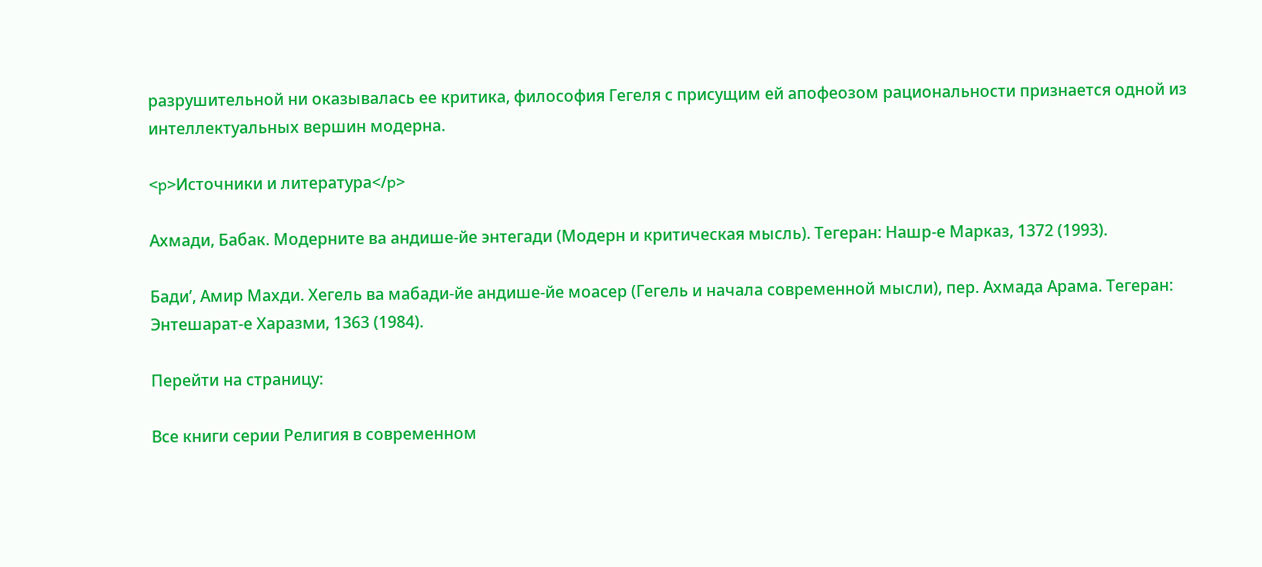разрушительной ни оказывалась ее критика, философия Гегеля с присущим ей апофеозом рациональности признается одной из интеллектуальных вершин модерна.

<p>Источники и литература</p>

Ахмади, Бабак. Модерните ва андише-йе энтегади (Модерн и критическая мысль). Тегеран: Нашр-е Марказ, 1372 (1993).

Бади’, Амир Махди. Хегель ва мабади-йе андише-йе моасер (Гегель и начала современной мысли), пер. Ахмада Арама. Тегеран: Энтешарат-е Харазми, 1363 (1984).

Перейти на страницу:

Все книги серии Религия в современном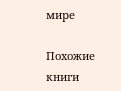мире

Похожие книги